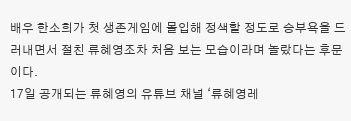배우 한소희가 첫 생존게임에 몰입해 정색할 정도로 승부욕을 드러내면서 절친 류혜영조차 처음 보는 모습이라며 놀랐다는 후문이다.
17일 공개되는 류혜영의 유튜브 채널 ‘류혜영레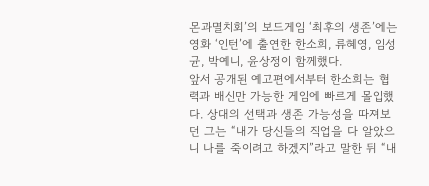몬과멸치회’의 보드게임 ‘최후의 생존’에는 영화 ‘인턴’에 출연한 한소희, 류혜영, 임성균, 박예니, 윤상정이 함께했다.
앞서 공개된 예고편에서부터 한소희는 협력과 배신만 가능한 게임에 빠르게 몰입했다. 상대의 선택과 생존 가능성을 따져보던 그는 “내가 당신들의 직업을 다 알았으니 나를 죽이려고 하겠지”라고 말한 뒤 “내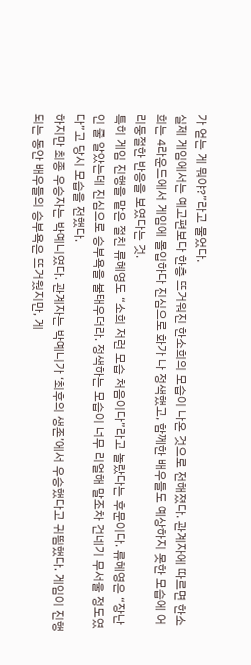가 얻는 게 뭐야?”라고 물었다.
실제 게임에서는 예고편보다 한층 뜨거워진 한소희의 모습이 나온 것으로 전해졌다. 관계자에 따르면 한소희는 4라운드에서 게임에 몰입하다 진심으로 화가 나 정색했고, 함께한 배우들도 예상하지 못한 모습에 어리둥절한 반응을 보였다는 것.
특히 게임 진행을 맡은 절친 류혜영도 “소희 저런 모습 처음이다”라고 놀랐다는 후문이다. 류혜영은 “장난인 줄 알았는데 진심으로 승부욕을 불태우더라. 정색하는 모습이 너무 리얼해 말조차 건네기 무서울 정도였다”고 당시 모습을 전했다.
하지만 최종 우승자는 박예니였다. 관계자는 박예니가 ‘최후의 생존’에서 우승했다고 귀띔했다. 게임이 진행되는 동안 배우들의 승부욕은 뜨거웠지만, 게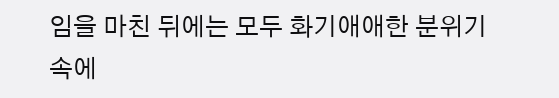임을 마친 뒤에는 모두 화기애애한 분위기 속에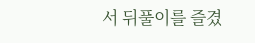서 뒤풀이를 즐겼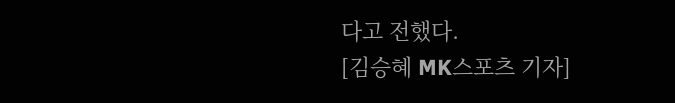다고 전했다.
[김승혜 MK스포츠 기자]